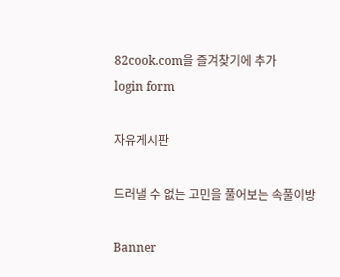82cook.com을 즐겨찾기에 추가
login form

자유게시판

드러낼 수 없는 고민을 풀어보는 속풀이방

Banner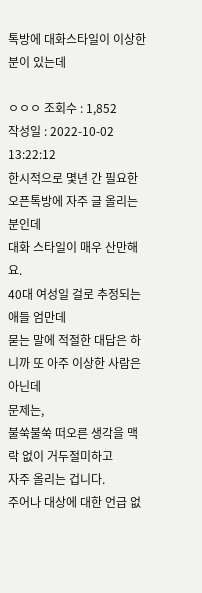톡방에 대화스타일이 이상한 분이 있는데

ㅇㅇㅇ 조회수 : 1,852
작성일 : 2022-10-02 13:22:12
한시적으로 몇년 간 필요한 오픈톡방에 자주 글 올리는 분인데
대화 스타일이 매우 산만해요.
40대 여성일 걸로 추정되는 애들 엄만데
묻는 말에 적절한 대답은 하니까 또 아주 이상한 사람은 아닌데
문제는,
불쑥불쑥 떠오른 생각을 맥락 없이 거두절미하고
자주 올리는 겁니다.
주어나 대상에 대한 언급 없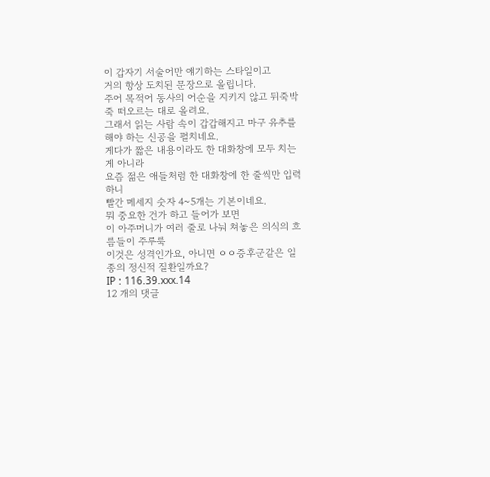이 갑자기 서술어만 얘기하는 스타일이고
거의 항상 도치된 문장으로 올립니다.
주어 목적어 동사의 어순을 지키지 않고 뒤죽박죽 떠오르는 대로 올려요.
그래서 읽는 사람 속이 갑갑해지고 마구 유추를 해야 하는 신공을 펼치네요.
게다가 짧은 내용이라도 한 대화창에 모두 치는 게 아니라
요즘 젊은 애들처럼 한 대화창에 한 줄씩만 입력하니
빨간 메세지 숫자 4~5개는 기본이네요.
뭐 중요한 건가 하고 들어가 보면
이 아주머니가 여러 줄로 나눠 쳐놓은 의식의 흐름들이 주루룩
이것은 성격인가요, 아니면 ㅇㅇ증후군같은 일종의 정신적 질환일까요?
IP : 116.39.xxx.14
12 개의 댓글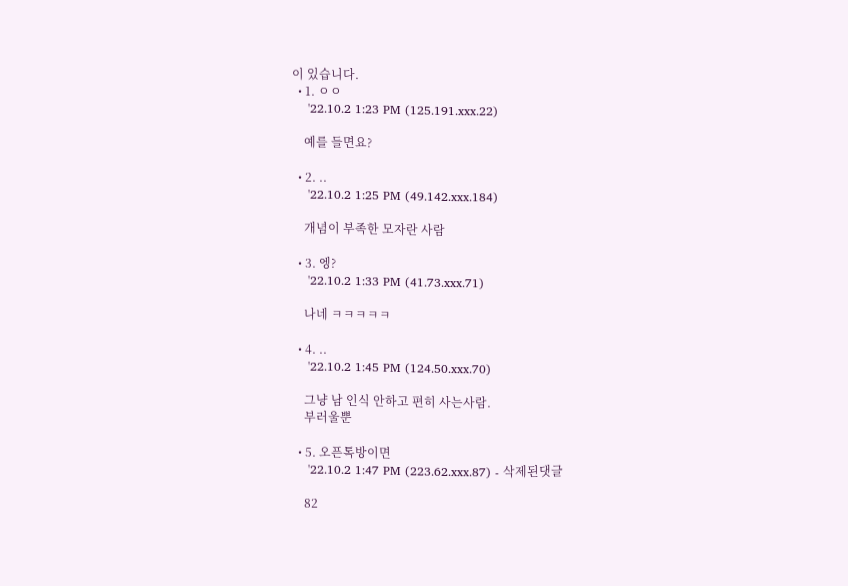이 있습니다.
  • 1. ㅇㅇ
    '22.10.2 1:23 PM (125.191.xxx.22)

    예를 들면요?

  • 2. ..
    '22.10.2 1:25 PM (49.142.xxx.184)

    개념이 부족한 모자란 사람

  • 3. 엥?
    '22.10.2 1:33 PM (41.73.xxx.71)

    나네 ㅋㅋㅋㅋㅋ

  • 4. ..
    '22.10.2 1:45 PM (124.50.xxx.70)

    그냥 남 인식 안하고 편히 사는사람.
    부러울뿐

  • 5. 오픈톡방이면
    '22.10.2 1:47 PM (223.62.xxx.87) - 삭제된댓글

    82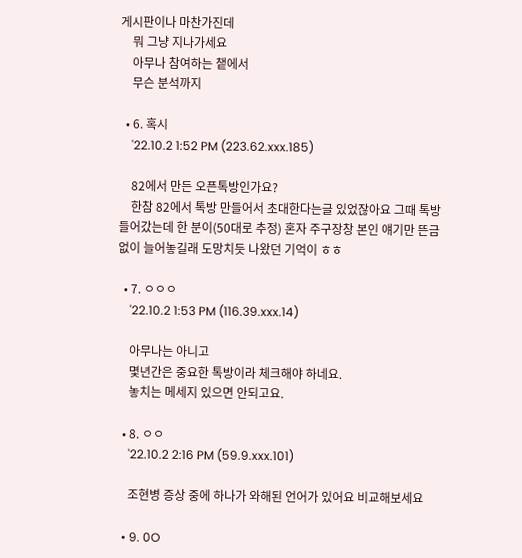게시판이나 마찬가진데
    뭐 그냥 지나가세요
    아무나 참여하는 챝에서
    무슨 분석까지

  • 6. 혹시
    '22.10.2 1:52 PM (223.62.xxx.185)

    82에서 만든 오픈톡방인가요?
    한참 82에서 톡방 만들어서 초대한다는글 있었잖아요 그때 톡방 들어갔는데 한 분이(50대로 추정) 혼자 주구장창 본인 얘기만 뜬금없이 늘어놓길래 도망치듯 나왔던 기억이 ㅎㅎ

  • 7. ㅇㅇㅇ
    '22.10.2 1:53 PM (116.39.xxx.14)

    아무나는 아니고
    몇년간은 중요한 톡방이라 체크해야 하네요.
    놓치는 메세지 있으면 안되고요.

  • 8. ㅇㅇ
    '22.10.2 2:16 PM (59.9.xxx.101)

    조현병 증상 중에 하나가 와해된 언어가 있어요 비교해보세요

  • 9. 0O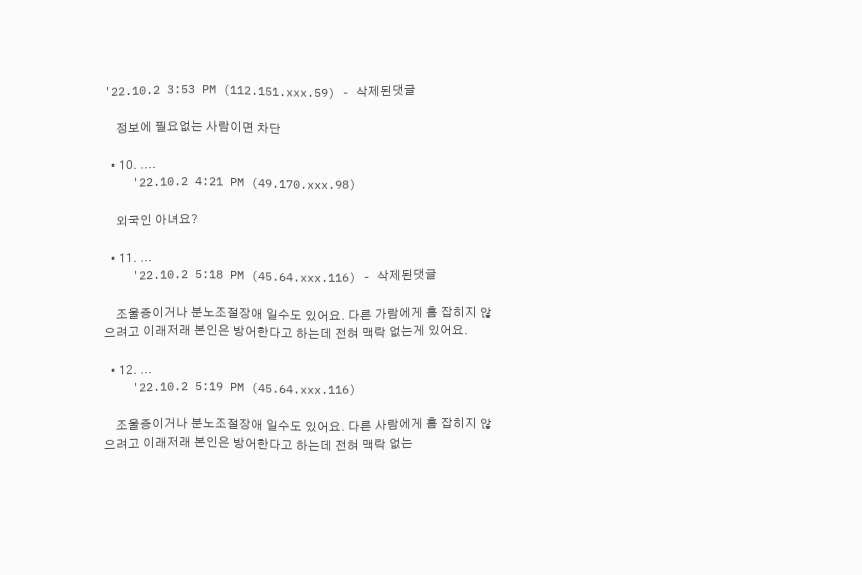'22.10.2 3:53 PM (112.151.xxx.59) - 삭제된댓글

    정보에 필요없는 사람이면 차단

  • 10. ....
    '22.10.2 4:21 PM (49.170.xxx.98)

    외국인 아녀요?

  • 11. ...
    '22.10.2 5:18 PM (45.64.xxx.116) - 삭제된댓글

    조울증이거나 분노조절장애 일수도 있어요. 다른 가람에게 흠 잡히지 않으려고 이래저래 본인은 방어한다고 하는데 전혀 맥락 없는게 있어요.

  • 12. ...
    '22.10.2 5:19 PM (45.64.xxx.116)

    조울증이거나 분노조절장애 일수도 있어요. 다른 사람에게 흠 잡히지 않으려고 이래저래 본인은 방어한다고 하는데 전혀 맥락 없는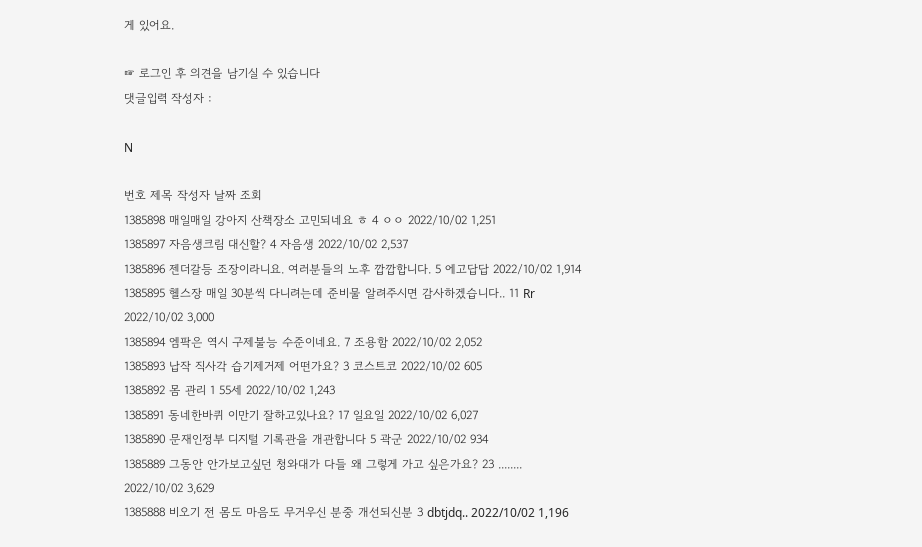게 있어요.

☞ 로그인 후 의견을 남기실 수 있습니다
댓글입력 작성자 :

N

번호 제목 작성자 날짜 조회
1385898 매일매일 강아지 산책장소 고민되네요 ㅎ 4 ㅇㅇ 2022/10/02 1,251
1385897 자음생크림 대신할? 4 자음생 2022/10/02 2,537
1385896 젠더갈등 조장이라니요. 여러분들의 노후 깝깝합니다. 5 에고답답 2022/10/02 1,914
1385895 헬스장 매일 30분씩 다니려는데 준비물 알려주시면 감사하겠습니다.. 11 Rr 2022/10/02 3,000
1385894 엠팍은 역시 구제불능 수준이네요. 7 조용함 2022/10/02 2,052
1385893 납작 직사각 습기제거제 어떤가요? 3 코스트코 2022/10/02 605
1385892 몸 관리 1 55세 2022/10/02 1,243
1385891 동네한바퀴 이만기 잘하고있나요? 17 일요일 2022/10/02 6,027
1385890 문재인정부 디지털 기록관을 개관합니다 5 곽군 2022/10/02 934
1385889 그동안 안가보고싶던 청와대가 다들 왜 그렇게 가고 싶은가요? 23 ........ 2022/10/02 3,629
1385888 비오기 전 몸도 마음도 무거우신 분중 개선되신분 3 dbtjdq.. 2022/10/02 1,196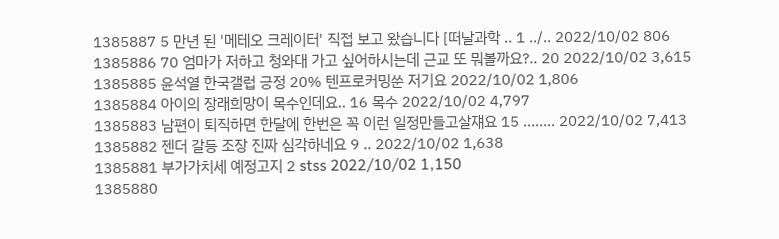1385887 5 만년 된 '메테오 크레이터' 직접 보고 왔습니다 [떠날과학 .. 1 ../.. 2022/10/02 806
1385886 70 엄마가 저하고 청와대 가고 싶어하시는데 근교 또 뭐볼까요?.. 20 2022/10/02 3,615
1385885 윤석열 한국갤럽 긍정 20% 텐프로커밍쑨 저기요 2022/10/02 1,806
1385884 아이의 장래희망이 목수인데요.. 16 목수 2022/10/02 4,797
1385883 남편이 퇴직하면 한달에 한번은 꼭 이런 일정만들고살쟤요 15 ........ 2022/10/02 7,413
1385882 젠더 갈등 조장 진짜 심각하네요 9 .. 2022/10/02 1,638
1385881 부가가치세 예정고지 2 stss 2022/10/02 1,150
1385880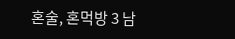혼술, 혼먹방 3 남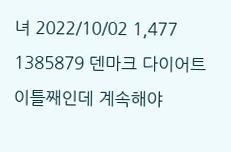녀 2022/10/02 1,477
1385879 덴마크 다이어트 이틀째인데 계속해야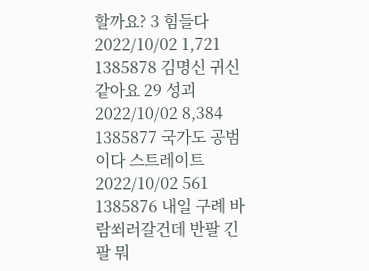할까요? 3 힘들다 2022/10/02 1,721
1385878 김명신 귀신 같아요 29 성괴 2022/10/02 8,384
1385877 국가도 공범이다 스트레이트 2022/10/02 561
1385876 내일 구례 바람쐬러갈건데 반팔 긴팔 뭐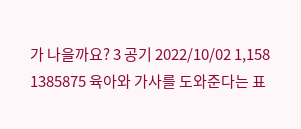가 나을까요? 3 공기 2022/10/02 1,158
1385875 육아와 가사를 도와준다는 표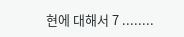현에 대해서 7 ........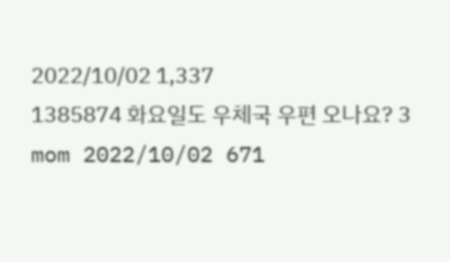2022/10/02 1,337
1385874 화요일도 우체국 우편 오나요? 3 mom 2022/10/02 671